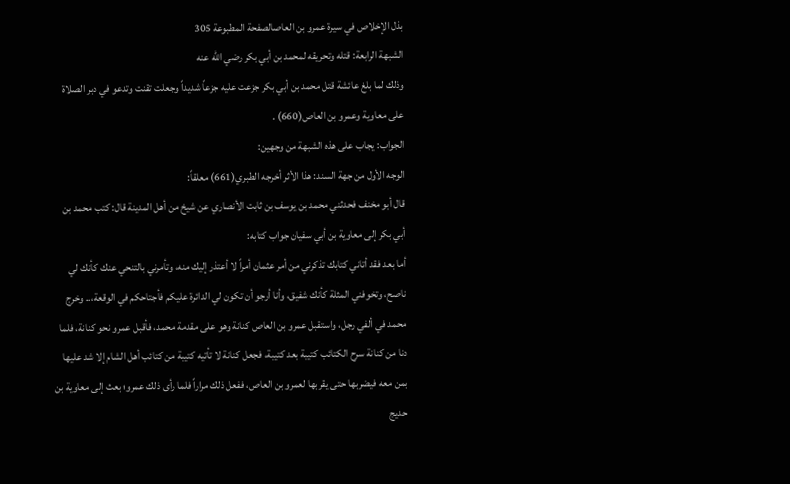بذل الإخلاص في سيرة عمرو بن العاصالصفحة المطبوعة 305
الشبهة الرابعة: قتله وتحريقه لمحمد بن أبي بكر رضي الله عنه
وذلك لما بلغ عائشة قتل محمد بن أبي بكر جزعت عليه جزعاً شديداً وجعلت تقنت وتدعو في دبر الصلاة على معاوية وعمرو بن العاص(660) .
الجواب: يجاب على هذه الشبهة من وجهين:
الوجه الأول من جهة السند: هذا الأثر أخرجه الطبري(661) معلقاً:
قال أبو مخنف فحدثني محمد بن يوسف بن ثابت الأنصاري عن شيخ من أهل المدينة قال: كتب محمد بن أبي بكر إلى معاوية بن أبي سفيان جواب كتابه:
أما بعد فقد أتاني كتابك تذكرني من أمر عثمان أمراً لا أعتذر إليك منه، وتأمرني بالتنحي عنك كأنك لي ناصح، وتخوفني المثلة كأنك شفيق، وأنا أرجو أن تكون لي الدائرة عليكم فأجتاحكم في الوقعة،.. وخرج محمد في ألفي رجل، واستقبل عمرو بن العاص كنانة وهو على مقدمة محمد، فأقبل عمرو نحو كنانة، فلما دنا من كنانة سرح الكتائب كتيبة بعد كتيبة، فجعل كنانة لا تأتيه كتيبة من كتائب أهل الشام إلا شد عليها بمن معه فيضربها حتى يقربها لعمرو بن العاص، ففعل ذلك مراراً فلما رأى ذلك عمرو؛ بعث إلى معاوية بن حديج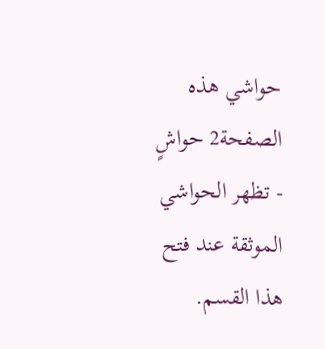حواشي هذه الصفحة2 حواشٍ
- تظهر الحواشي الموثقة عند فتح هذا القسم.